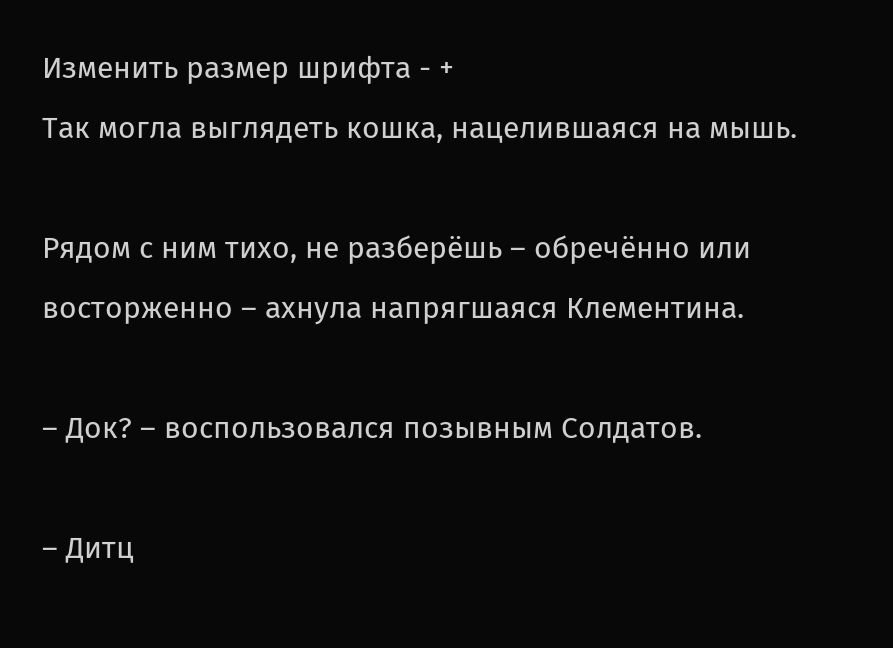Изменить размер шрифта - +
Так могла выглядеть кошка, нацелившаяся на мышь.

Рядом с ним тихо, не разберёшь – обречённо или восторженно – ахнула напрягшаяся Клементина.

– Док? – воспользовался позывным Солдатов.

– Дитц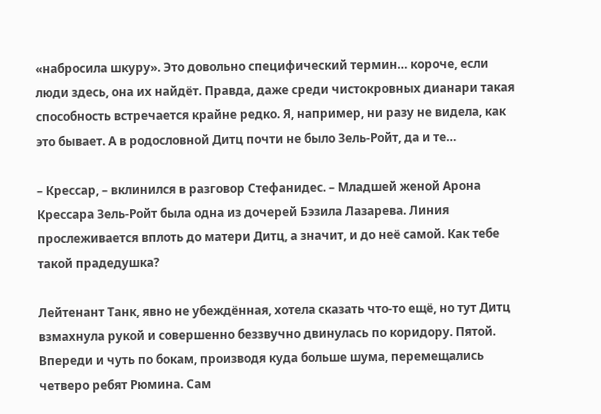«набросила шкуру». Это довольно специфический термин… короче, если люди здесь, она их найдёт. Правда, даже среди чистокровных дианари такая способность встречается крайне редко. Я, например, ни разу не видела, как это бывает. А в родословной Дитц почти не было Зель-Ройт, да и те…

– Крессар, – вклинился в разговор Стефанидес. – Младшей женой Арона Крессара Зель-Ройт была одна из дочерей Бэзила Лазарева. Линия прослеживается вплоть до матери Дитц, а значит, и до неё самой. Как тебе такой прадедушка?

Лейтенант Танк, явно не убеждённая, хотела сказать что-то ещё, но тут Дитц взмахнула рукой и совершенно беззвучно двинулась по коридору. Пятой. Впереди и чуть по бокам, производя куда больше шума, перемещались четверо ребят Рюмина. Сам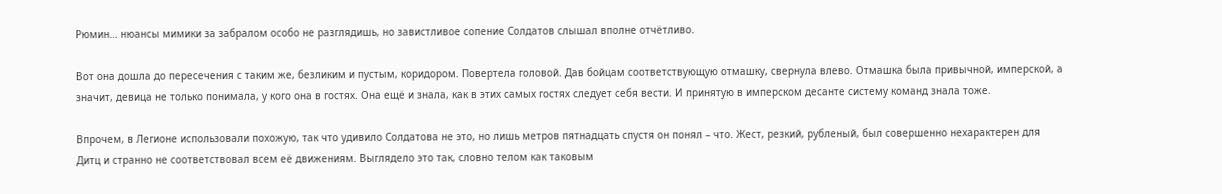Рюмин… нюансы мимики за забралом особо не разглядишь, но завистливое сопение Солдатов слышал вполне отчётливо.

Вот она дошла до пересечения с таким же, безликим и пустым, коридором. Повертела головой. Дав бойцам соответствующую отмашку, свернула влево. Отмашка была привычной, имперской, а значит, девица не только понимала, у кого она в гостях. Она ещё и знала, как в этих самых гостях следует себя вести. И принятую в имперском десанте систему команд знала тоже.

Впрочем, в Легионе использовали похожую, так что удивило Солдатова не это, но лишь метров пятнадцать спустя он понял – что. Жест, резкий, рубленый, был совершенно нехарактерен для Дитц и странно не соответствовал всем её движениям. Выглядело это так, словно телом как таковым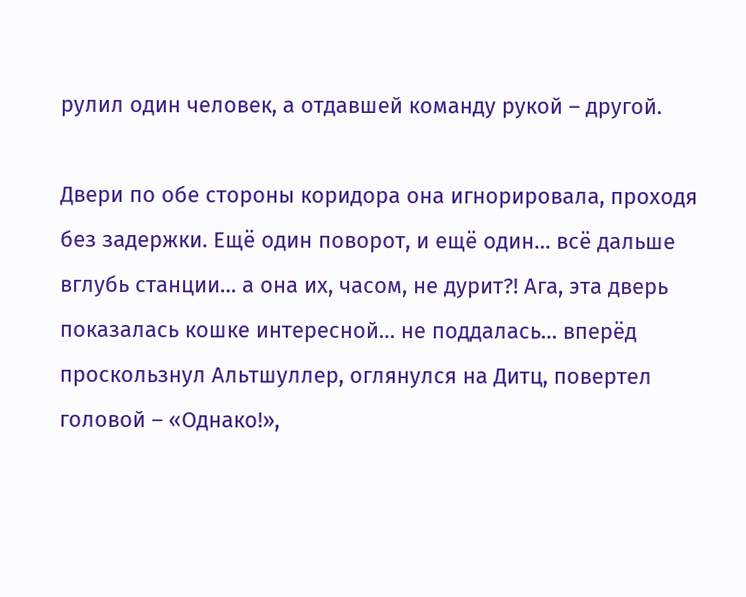рулил один человек, а отдавшей команду рукой – другой.

Двери по обе стороны коридора она игнорировала, проходя без задержки. Ещё один поворот, и ещё один… всё дальше вглубь станции… а она их, часом, не дурит?! Ага, эта дверь показалась кошке интересной… не поддалась… вперёд проскользнул Альтшуллер, оглянулся на Дитц, повертел головой – «Однако!»,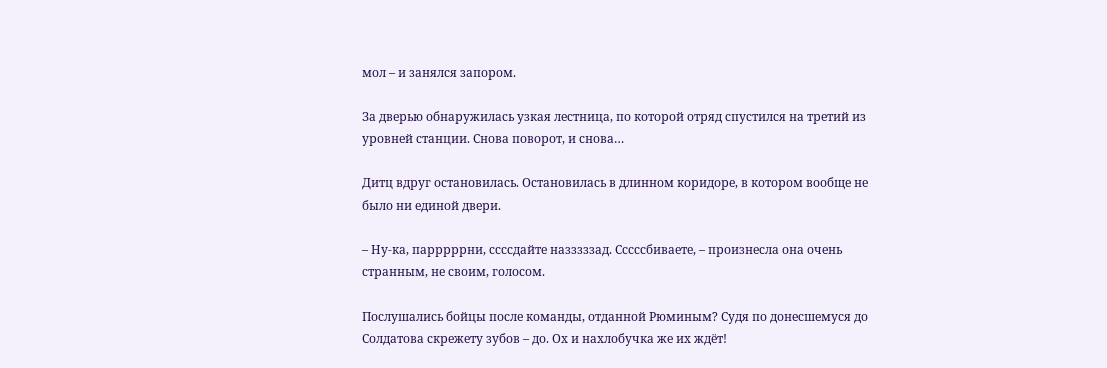мол – и занялся запором.

За дверью обнаружилась узкая лестница, по которой отряд спустился на третий из уровней станции. Снова поворот, и снова…

Дитц вдруг остановилась. Остановилась в длинном коридоре, в котором вообще не было ни единой двери.

– Ну-ка, парррррни, ссссдайте назззззад. Сссссбиваете, – произнесла она очень странным, не своим, голосом.

Послушались бойцы после команды, отданной Рюминым? Судя по донесшемуся до Солдатова скрежету зубов – до. Ох и нахлобучка же их ждёт!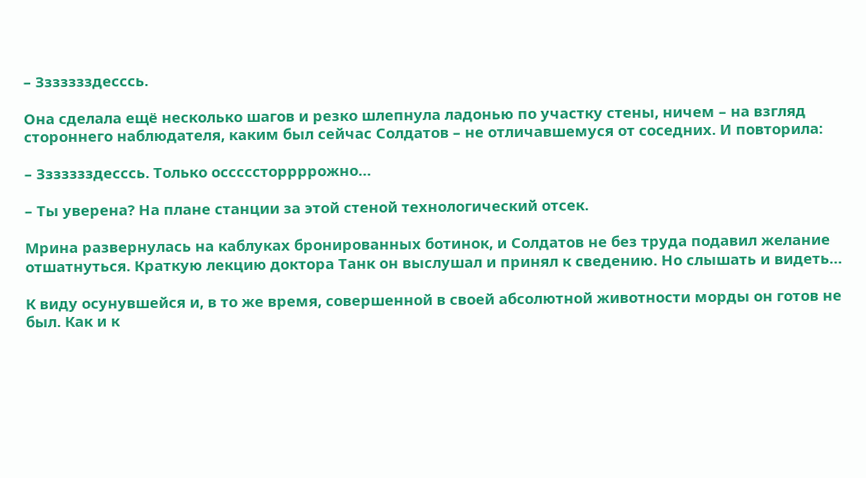– Ззззззздесссь.

Она сделала ещё несколько шагов и резко шлепнула ладонью по участку стены, ничем – на взгляд стороннего наблюдателя, каким был сейчас Солдатов – не отличавшемуся от соседних. И повторила:

– Ззззззздесссь. Только осссссторрррожно…

– Ты уверена? На плане станции за этой стеной технологический отсек.

Мрина развернулась на каблуках бронированных ботинок, и Солдатов не без труда подавил желание отшатнуться. Краткую лекцию доктора Танк он выслушал и принял к сведению. Но слышать и видеть…

К виду осунувшейся и, в то же время, совершенной в своей абсолютной животности морды он готов не был. Как и к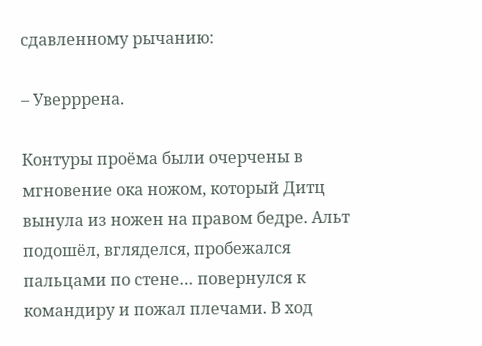сдавленному рычанию:

– Уверррена.

Контуры проёма были очерчены в мгновение ока ножом, который Дитц вынула из ножен на правом бедре. Альт подошёл, вгляделся, пробежался пальцами по стене… повернулся к командиру и пожал плечами. В ход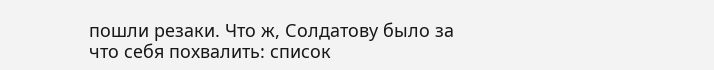пошли резаки. Что ж, Солдатову было за что себя похвалить: список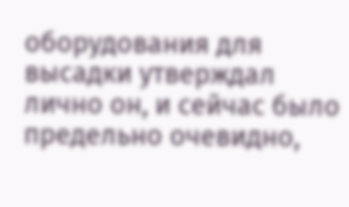оборудования для высадки утверждал лично он, и сейчас было предельно очевидно,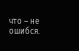что – не ошибся.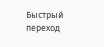Быстрый переход